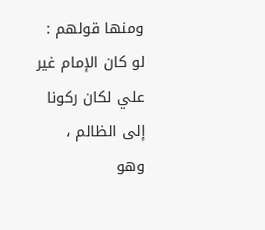ومنها قولهم : لو كان الإمام غير علي لكان ركونا إلى الظالم ، وهو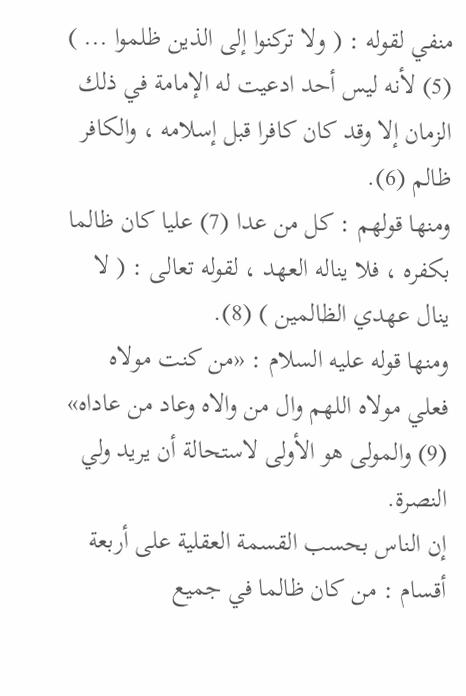منفي لقوله : ( ولا تركنوا إلى الذين ظلموا ... ) (5) لأنه ليس أحد ادعيت له الإمامة في ذلك الزمان إلا وقد كان كافرا قبل إسلامه ، والكافر ظالم (6).
ومنها قولهم : كل من عدا (7) عليا كان ظالما بكفره ، فلا يناله العهد ، لقوله تعالى : ( لا ينال عهدي الظالمين ) (8).
ومنها قوله عليه السلام : «من كنت مولاه فعلي مولاه اللهم وال من والاه وعاد من عاداه» (9) والمولى هو الأولى لاستحالة أن يريد ولي النصرة.
إن الناس بحسب القسمة العقلية على أربعة أقسام : من كان ظالما في جميع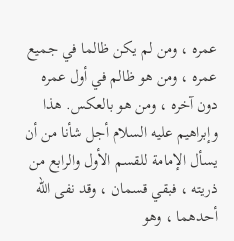عمره ، ومن لم يكن ظالما في جميع عمره ، ومن هو ظالم في أول عمره دون آخره ، ومن هو بالعكس. هذا وإبراهيم عليه السلام أجل شأنا من أن يسأل الإمامة للقسم الأول والرابع من ذريته ، فبقي قسمان ، وقد نفى الله أحدهما ، وهو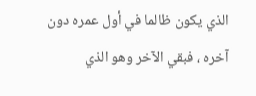الذي يكون ظالما في أول عمره دون آخره ، فبقي الآخر وهو الذي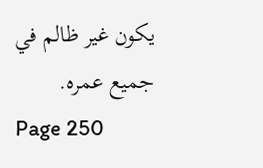يكون غير ظالم في جميع عمره.
Page 250